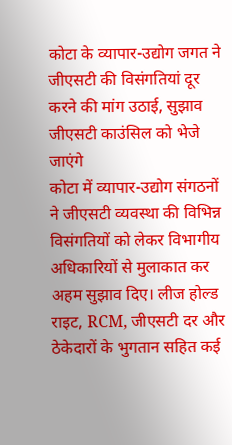कोटा के व्यापार-उद्योग जगत ने जीएसटी की विसंगतियां दूर करने की मांग उठाई, सुझाव जीएसटी काउंसिल को भेजे जाएंगे
कोटा में व्यापार-उद्योग संगठनों ने जीएसटी व्यवस्था की विभिन्न विसंगतियों को लेकर विभागीय अधिकारियों से मुलाकात कर अहम सुझाव दिए। लीज होल्ड राइट, RCM, जीएसटी दर और ठेकेदारों के भुगतान सहित कई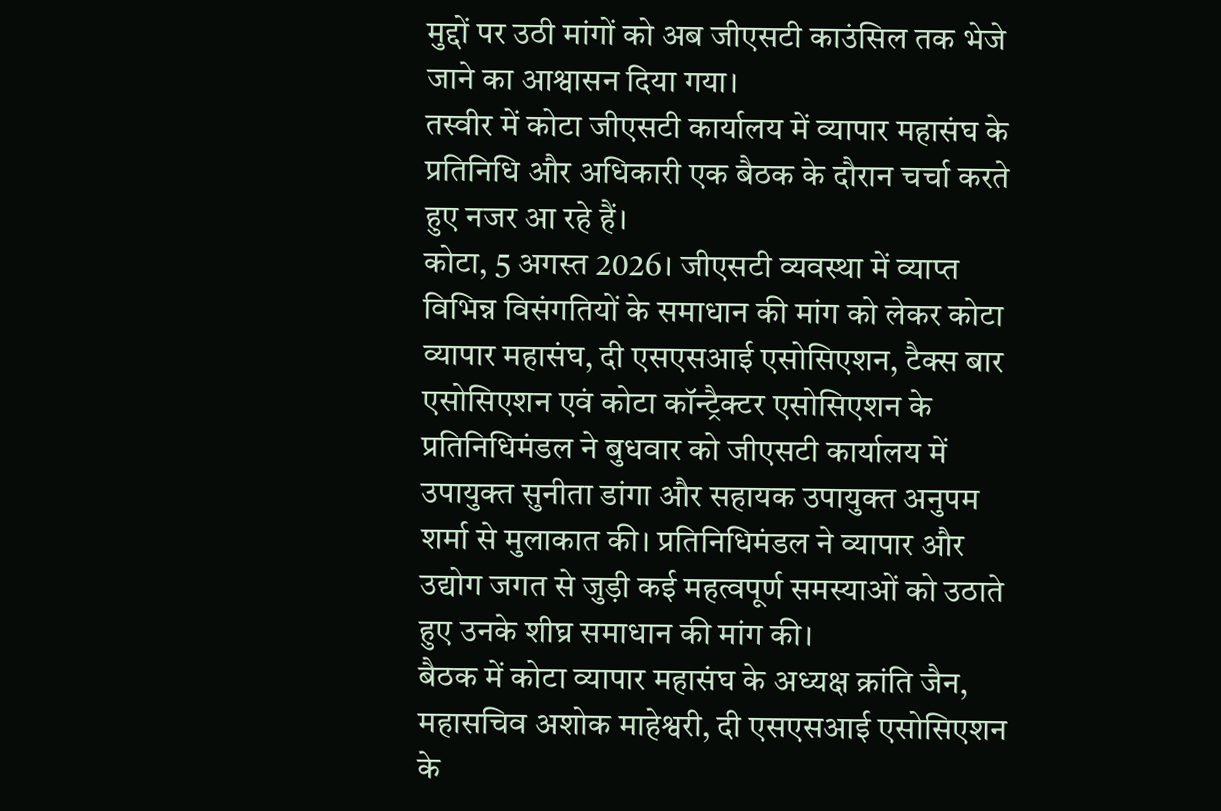मुद्दों पर उठी मांगों को अब जीएसटी काउंसिल तक भेजे जाने का आश्वासन दिया गया।
तस्वीर में कोटा जीएसटी कार्यालय में व्यापार महासंघ के प्रतिनिधि और अधिकारी एक बैठक के दौरान चर्चा करते हुए नजर आ रहे हैं।
कोटा, 5 अगस्त 2026। जीएसटी व्यवस्था में व्याप्त विभिन्न विसंगतियों के समाधान की मांग को लेकर कोटा व्यापार महासंघ, दी एसएसआई एसोसिएशन, टैक्स बार एसोसिएशन एवं कोटा कॉन्ट्रैक्टर एसोसिएशन के प्रतिनिधिमंडल ने बुधवार को जीएसटी कार्यालय में उपायुक्त सुनीता डांगा और सहायक उपायुक्त अनुपम शर्मा से मुलाकात की। प्रतिनिधिमंडल ने व्यापार और उद्योग जगत से जुड़ी कई महत्वपूर्ण समस्याओं को उठाते हुए उनके शीघ्र समाधान की मांग की।
बैठक में कोटा व्यापार महासंघ के अध्यक्ष क्रांति जैन, महासचिव अशोक माहेश्वरी, दी एसएसआई एसोसिएशन के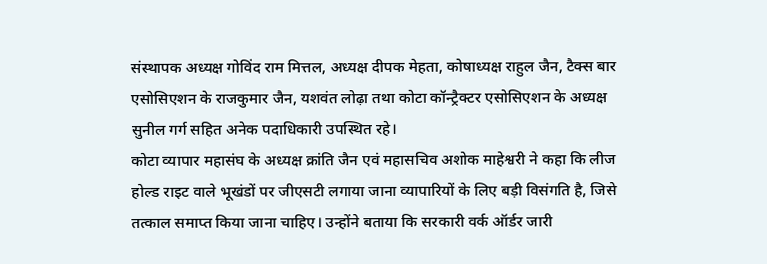संस्थापक अध्यक्ष गोविंद राम मित्तल, अध्यक्ष दीपक मेहता, कोषाध्यक्ष राहुल जैन, टैक्स बार एसोसिएशन के राजकुमार जैन, यशवंत लोढ़ा तथा कोटा कॉन्ट्रैक्टर एसोसिएशन के अध्यक्ष सुनील गर्ग सहित अनेक पदाधिकारी उपस्थित रहे।
कोटा व्यापार महासंघ के अध्यक्ष क्रांति जैन एवं महासचिव अशोक माहेश्वरी ने कहा कि लीज होल्ड राइट वाले भूखंडों पर जीएसटी लगाया जाना व्यापारियों के लिए बड़ी विसंगति है, जिसे तत्काल समाप्त किया जाना चाहिए। उन्होंने बताया कि सरकारी वर्क ऑर्डर जारी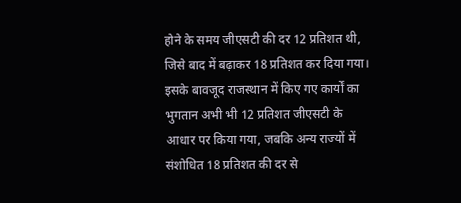होने के समय जीएसटी की दर 12 प्रतिशत थी, जिसे बाद में बढ़ाकर 18 प्रतिशत कर दिया गया। इसके बावजूद राजस्थान में किए गए कार्यों का भुगतान अभी भी 12 प्रतिशत जीएसटी के आधार पर किया गया, जबकि अन्य राज्यों में संशोधित 18 प्रतिशत की दर से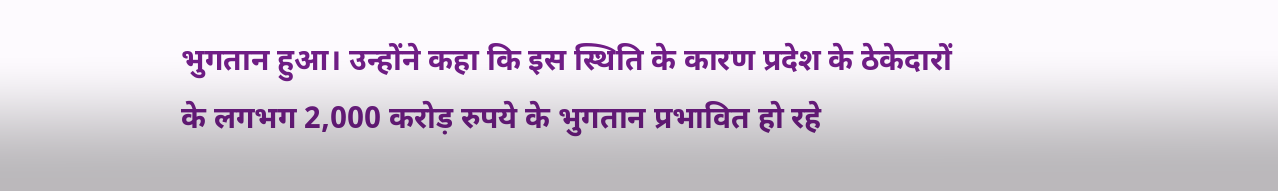भुगतान हुआ। उन्होंने कहा कि इस स्थिति के कारण प्रदेश के ठेकेदारों के लगभग 2,000 करोड़ रुपये के भुगतान प्रभावित हो रहे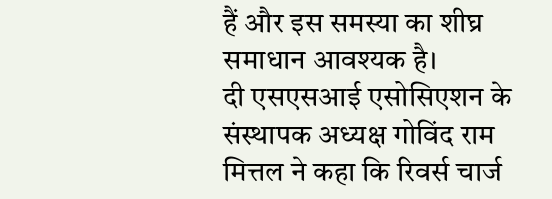हैं और इस समस्या का शीघ्र समाधान आवश्यक है।
दी एसएसआई एसोसिएशन के संस्थापक अध्यक्ष गोविंद राम मित्तल ने कहा कि रिवर्स चार्ज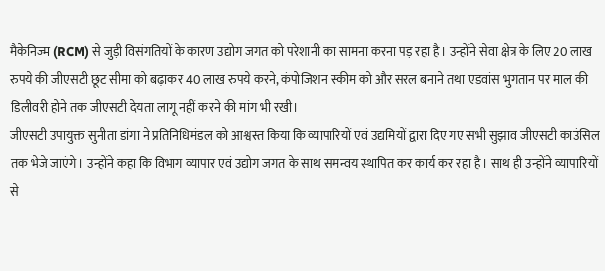मैकेनिज्म (RCM) से जुड़ी विसंगतियों के कारण उद्योग जगत को परेशानी का सामना करना पड़ रहा है। उन्होंने सेवा क्षेत्र के लिए 20 लाख रुपये की जीएसटी छूट सीमा को बढ़ाकर 40 लाख रुपये करने, कंपोजिशन स्कीम को और सरल बनाने तथा एडवांस भुगतान पर माल की डिलीवरी होने तक जीएसटी देयता लागू नहीं करने की मांग भी रखी।
जीएसटी उपायुक्त सुनीता डांगा ने प्रतिनिधिमंडल को आश्वस्त किया कि व्यापारियों एवं उद्यमियों द्वारा दिए गए सभी सुझाव जीएसटी काउंसिल तक भेजे जाएंगे। उन्होंने कहा कि विभाग व्यापार एवं उद्योग जगत के साथ समन्वय स्थापित कर कार्य कर रहा है। साथ ही उन्होंने व्यापारियों से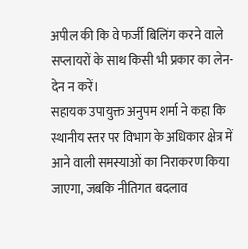अपील की कि वे फर्जी बिलिंग करने वाले सप्लायरों के साथ किसी भी प्रकार का लेन-देन न करें।
सहायक उपायुक्त अनुपम शर्मा ने कहा कि स्थानीय स्तर पर विभाग के अधिकार क्षेत्र में आने वाली समस्याओं का निराकरण किया जाएगा, जबकि नीतिगत बदलाव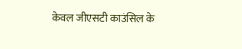केवल जीएसटी काउंसिल के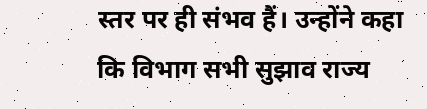स्तर पर ही संभव हैं। उन्होंने कहा कि विभाग सभी सुझाव राज्य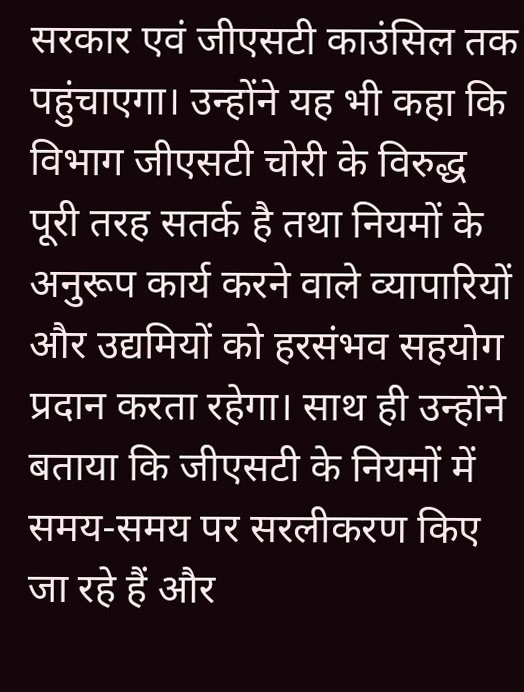सरकार एवं जीएसटी काउंसिल तक पहुंचाएगा। उन्होंने यह भी कहा कि विभाग जीएसटी चोरी के विरुद्ध पूरी तरह सतर्क है तथा नियमों के अनुरूप कार्य करने वाले व्यापारियों और उद्यमियों को हरसंभव सहयोग प्रदान करता रहेगा। साथ ही उन्होंने बताया कि जीएसटी के नियमों में समय-समय पर सरलीकरण किए जा रहे हैं और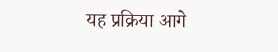यह प्रक्रिया आगे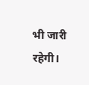भी जारी रहेगी।